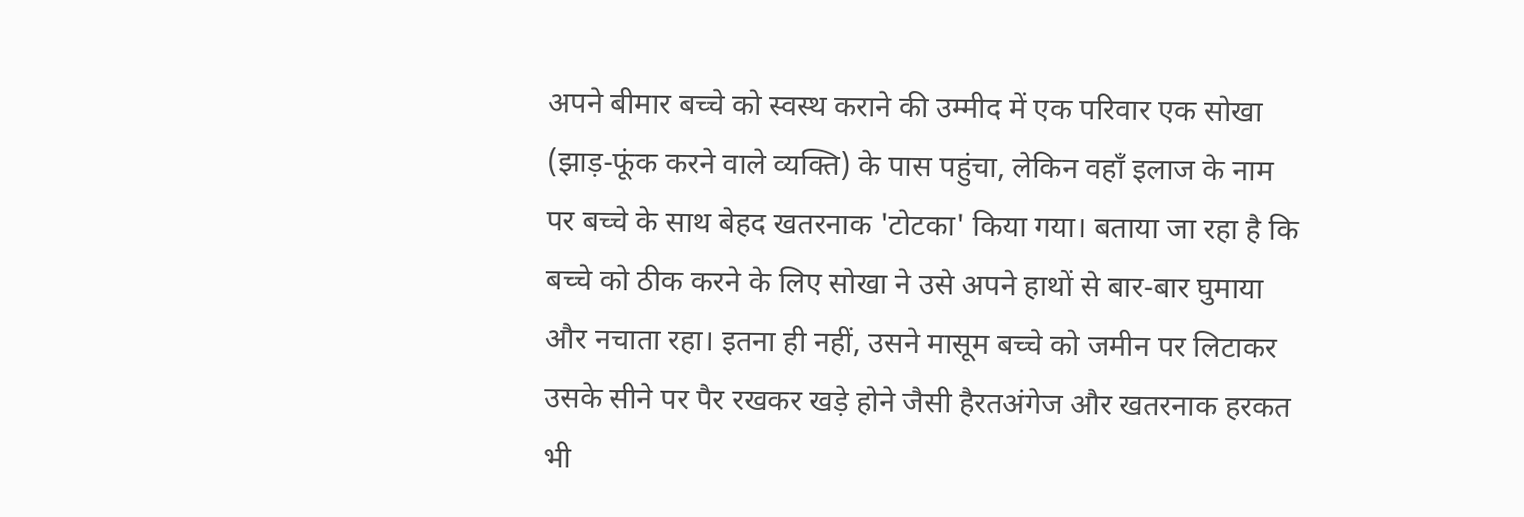अपने बीमार बच्चे को स्वस्थ कराने की उम्मीद में एक परिवार एक सोखा (झाड़-फूंक करने वाले व्यक्ति) के पास पहुंचा, लेकिन वहाँ इलाज के नाम पर बच्चे के साथ बेहद खतरनाक 'टोटका' किया गया। बताया जा रहा है कि बच्चे को ठीक करने के लिए सोखा ने उसे अपने हाथों से बार-बार घुमाया और नचाता रहा। इतना ही नहीं, उसने मासूम बच्चे को जमीन पर लिटाकर उसके सीने पर पैर रखकर खड़े होने जैसी हैरतअंगेज और खतरनाक हरकत भी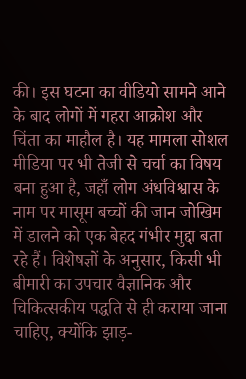की। इस घटना का वीडियो सामने आने के बाद लोगों में गहरा आक्रोश और चिंता का माहौल है। यह मामला सोशल मीडिया पर भी तेजी से चर्चा का विषय बना हुआ है, जहाँ लोग अंधविश्वास के नाम पर मासूम बच्चों की जान जोखिम में डालने को एक बेहद गंभीर मुद्दा बता रहे हैं। विशेषज्ञों के अनुसार, किसी भी बीमारी का उपचार वैज्ञानिक और चिकित्सकीय पद्धति से ही कराया जाना चाहिए, क्योंकि झाड़-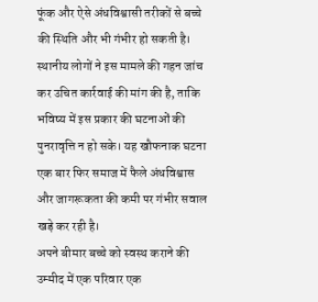फूंक और ऐसे अंधविश्वासी तरीकों से बच्चे की स्थिति और भी गंभीर हो सकती है। स्थानीय लोगों ने इस मामले की गहन जांच कर उचित कार्रवाई की मांग की है, ताकि भविष्य में इस प्रकार की घटनाओं की पुनरावृत्ति न हो सके। यह खौफनाक घटना एक बार फिर समाज में फैले अंधविश्वास और जागरूकता की कमी पर गंभीर सवाल खड़े कर रही है।
अपने बीमार बच्चे को स्वस्थ कराने की उम्मीद में एक परिवार एक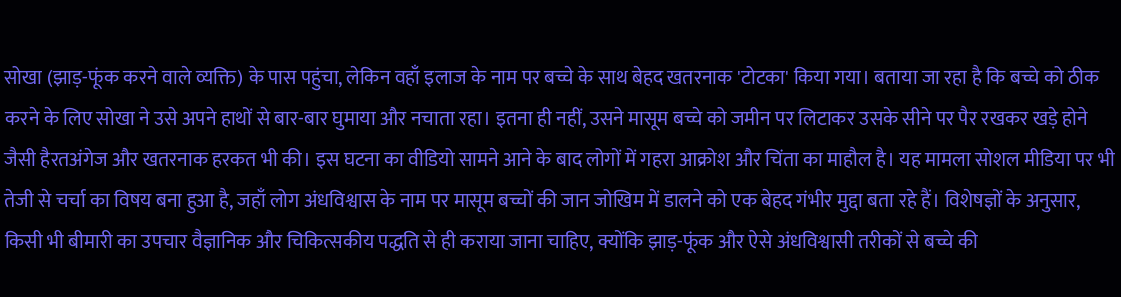सोखा (झाड़-फूंक करने वाले व्यक्ति) के पास पहुंचा, लेकिन वहाँ इलाज के नाम पर बच्चे के साथ बेहद खतरनाक 'टोटका' किया गया। बताया जा रहा है कि बच्चे को ठीक करने के लिए सोखा ने उसे अपने हाथों से बार-बार घुमाया और नचाता रहा। इतना ही नहीं, उसने मासूम बच्चे को जमीन पर लिटाकर उसके सीने पर पैर रखकर खड़े होने जैसी हैरतअंगेज और खतरनाक हरकत भी की। इस घटना का वीडियो सामने आने के बाद लोगों में गहरा आक्रोश और चिंता का माहौल है। यह मामला सोशल मीडिया पर भी तेजी से चर्चा का विषय बना हुआ है, जहाँ लोग अंधविश्वास के नाम पर मासूम बच्चों की जान जोखिम में डालने को एक बेहद गंभीर मुद्दा बता रहे हैं। विशेषज्ञों के अनुसार, किसी भी बीमारी का उपचार वैज्ञानिक और चिकित्सकीय पद्धति से ही कराया जाना चाहिए, क्योंकि झाड़-फूंक और ऐसे अंधविश्वासी तरीकों से बच्चे की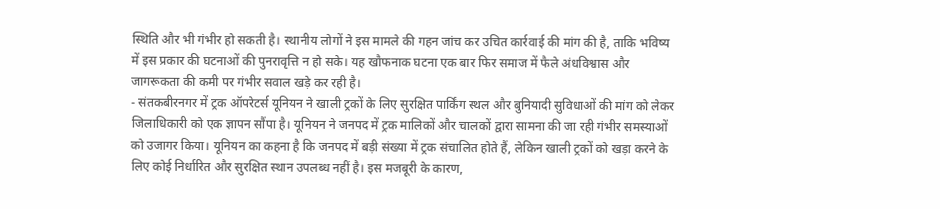स्थिति और भी गंभीर हो सकती है। स्थानीय लोगों ने इस मामले की गहन जांच कर उचित कार्रवाई की मांग की है, ताकि भविष्य में इस प्रकार की घटनाओं की पुनरावृत्ति न हो सके। यह खौफनाक घटना एक बार फिर समाज में फैले अंधविश्वास और जागरूकता की कमी पर गंभीर सवाल खड़े कर रही है।
- संतकबीरनगर में ट्रक ऑपरेटर्स यूनियन ने खाली ट्रकों के लिए सुरक्षित पार्किंग स्थल और बुनियादी सुविधाओं की मांग को लेकर जिलाधिकारी को एक ज्ञापन सौंपा है। यूनियन ने जनपद में ट्रक मालिकों और चालकों द्वारा सामना की जा रही गंभीर समस्याओं को उजागर किया। यूनियन का कहना है कि जनपद में बड़ी संख्या में ट्रक संचालित होते हैं, लेकिन खाली ट्रकों को खड़ा करने के लिए कोई निर्धारित और सुरक्षित स्थान उपलब्ध नहीं है। इस मजबूरी के कारण,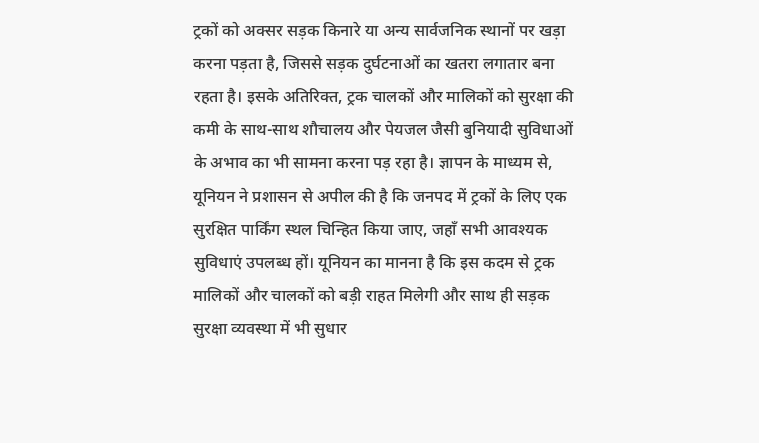ट्रकों को अक्सर सड़क किनारे या अन्य सार्वजनिक स्थानों पर खड़ा करना पड़ता है, जिससे सड़क दुर्घटनाओं का खतरा लगातार बना रहता है। इसके अतिरिक्त, ट्रक चालकों और मालिकों को सुरक्षा की कमी के साथ-साथ शौचालय और पेयजल जैसी बुनियादी सुविधाओं के अभाव का भी सामना करना पड़ रहा है। ज्ञापन के माध्यम से, यूनियन ने प्रशासन से अपील की है कि जनपद में ट्रकों के लिए एक सुरक्षित पार्किंग स्थल चिन्हित किया जाए, जहाँ सभी आवश्यक सुविधाएं उपलब्ध हों। यूनियन का मानना है कि इस कदम से ट्रक मालिकों और चालकों को बड़ी राहत मिलेगी और साथ ही सड़क सुरक्षा व्यवस्था में भी सुधार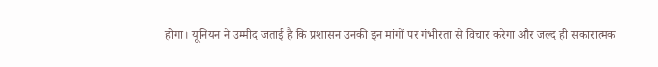होगा। यूनियन ने उम्मीद जताई है कि प्रशासन उनकी इन मांगों पर गंभीरता से विचार करेगा और जल्द ही सकारात्मक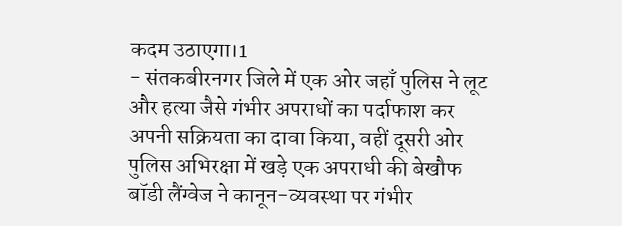कदम उठाएगा।1
- संतकबीरनगर जिले में एक ओर जहाँ पुलिस ने लूट और हत्या जैसे गंभीर अपराधों का पर्दाफाश कर अपनी सक्रियता का दावा किया, वहीं दूसरी ओर पुलिस अभिरक्षा में खड़े एक अपराधी की बेखौफ बॉडी लैंग्वेज ने कानून-व्यवस्था पर गंभीर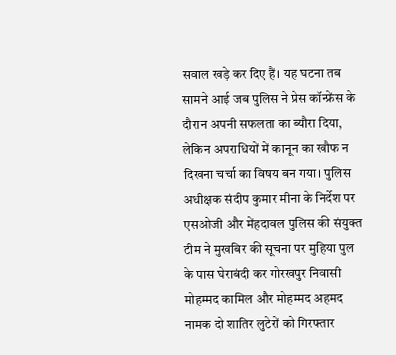सवाल खड़े कर दिए हैं। यह घटना तब सामने आई जब पुलिस ने प्रेस कॉन्फ्रेंस के दौरान अपनी सफलता का ब्यौरा दिया, लेकिन अपराधियों में कानून का खौफ न दिखना चर्चा का विषय बन गया। पुलिस अधीक्षक संदीप कुमार मीना के निर्देश पर एसओजी और मेंहदावल पुलिस की संयुक्त टीम ने मुखबिर की सूचना पर मुहिया पुल के पास घेराबंदी कर गोरखपुर निवासी मोहम्मद कामिल और मोहम्मद अहमद नामक दो शातिर लुटेरों को गिरफ्तार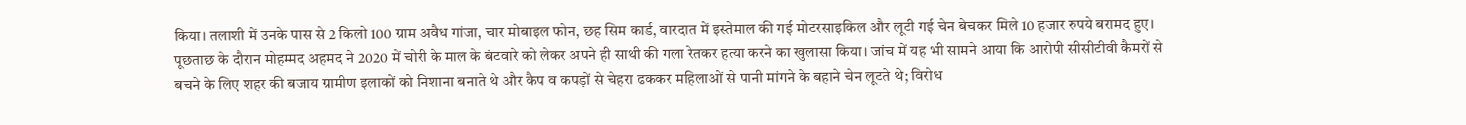किया। तलाशी में उनके पास से 2 किलो 100 ग्राम अवैध गांजा, चार मोबाइल फोन, छह सिम कार्ड, वारदात में इस्तेमाल की गई मोटरसाइकिल और लूटी गई चेन बेचकर मिले 10 हजार रुपये बरामद हुए। पूछताछ के दौरान मोहम्मद अहमद ने 2020 में चोरी के माल के बंटवारे को लेकर अपने ही साथी की गला रेतकर हत्या करने का खुलासा किया। जांच में यह भी सामने आया कि आरोपी सीसीटीवी कैमरों से बचने के लिए शहर की बजाय ग्रामीण इलाकों को निशाना बनाते थे और कैप व कपड़ों से चेहरा ढककर महिलाओं से पानी मांगने के बहाने चेन लूटते थे; विरोध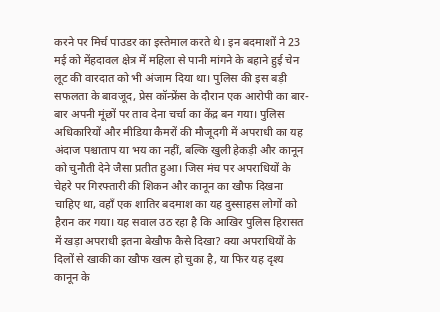करने पर मिर्च पाउडर का इस्तेमाल करते थे। इन बदमाशों ने 23 मई को मेंहदावल क्षेत्र में महिला से पानी मांगने के बहाने हुई चेन लूट की वारदात को भी अंजाम दिया था। पुलिस की इस बड़ी सफलता के बावजूद, प्रेस कॉन्फ्रेंस के दौरान एक आरोपी का बार-बार अपनी मूंछों पर ताव देना चर्चा का केंद्र बन गया। पुलिस अधिकारियों और मीडिया कैमरों की मौजूदगी में अपराधी का यह अंदाज पश्चाताप या भय का नहीं, बल्कि खुली हेकड़ी और कानून को चुनौती देने जैसा प्रतीत हुआ। जिस मंच पर अपराधियों के चेहरे पर गिरफ्तारी की शिकन और कानून का खौफ दिखना चाहिए था, वहाँ एक शातिर बदमाश का यह दुस्साहस लोगों को हैरान कर गया। यह सवाल उठ रहा है कि आखिर पुलिस हिरासत में खड़ा अपराधी इतना बेखौफ कैसे दिखा? क्या अपराधियों के दिलों से खाकी का खौफ खत्म हो चुका है, या फिर यह दृश्य कानून के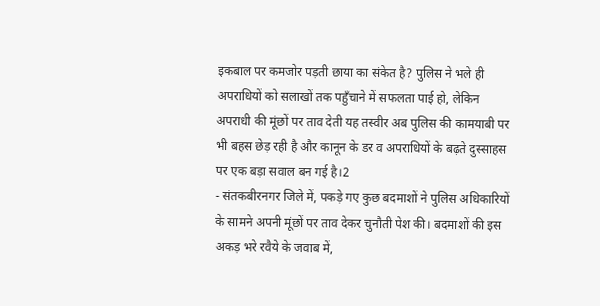इकबाल पर कमजोर पड़ती छाया का संकेत है? पुलिस ने भले ही अपराधियों को सलाखों तक पहुँचाने में सफलता पाई हो, लेकिन अपराधी की मूंछों पर ताव देती यह तस्वीर अब पुलिस की कामयाबी पर भी बहस छेड़ रही है और कानून के डर व अपराधियों के बढ़ते दुस्साहस पर एक बड़ा सवाल बन गई है।2
- संतकबीरनगर जिले में, पकड़े गए कुछ बदमाशों ने पुलिस अधिकारियों के सामने अपनी मूंछों पर ताव देकर चुनौती पेश की। बदमाशों की इस अकड़ भरे रवैये के जवाब में,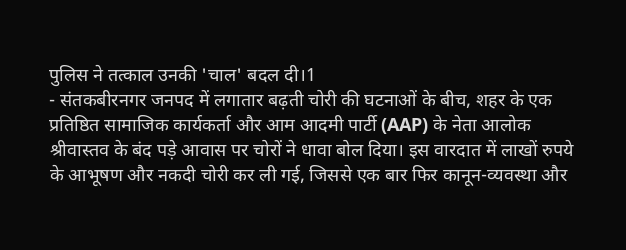पुलिस ने तत्काल उनकी 'चाल' बदल दी।1
- संतकबीरनगर जनपद में लगातार बढ़ती चोरी की घटनाओं के बीच, शहर के एक प्रतिष्ठित सामाजिक कार्यकर्ता और आम आदमी पार्टी (AAP) के नेता आलोक श्रीवास्तव के बंद पड़े आवास पर चोरों ने धावा बोल दिया। इस वारदात में लाखों रुपये के आभूषण और नकदी चोरी कर ली गई, जिससे एक बार फिर कानून-व्यवस्था और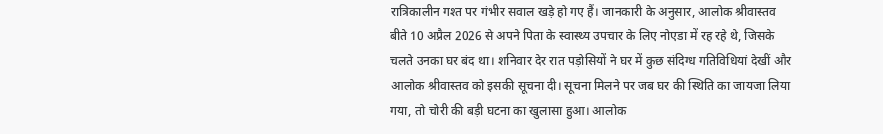रात्रिकालीन गश्त पर गंभीर सवाल खड़े हो गए हैं। जानकारी के अनुसार, आलोक श्रीवास्तव बीते 10 अप्रैल 2026 से अपने पिता के स्वास्थ्य उपचार के लिए नोएडा में रह रहे थे, जिसके चलते उनका घर बंद था। शनिवार देर रात पड़ोसियों ने घर में कुछ संदिग्ध गतिविधियां देखीं और आलोक श्रीवास्तव को इसकी सूचना दी। सूचना मिलने पर जब घर की स्थिति का जायजा लिया गया, तो चोरी की बड़ी घटना का खुलासा हुआ। आलोक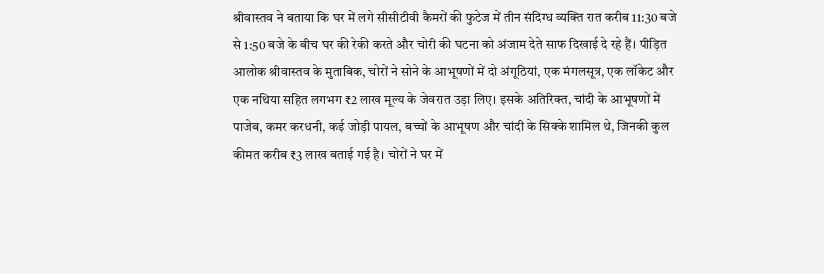श्रीवास्तव ने बताया कि घर में लगे सीसीटीवी कैमरों की फुटेज में तीन संदिग्ध व्यक्ति रात करीब 11:30 बजे से 1:50 बजे के बीच घर की रेकी करते और चोरी की घटना को अंजाम देते साफ दिखाई दे रहे हैं। पीड़ित आलोक श्रीवास्तव के मुताबिक, चोरों ने सोने के आभूषणों में दो अंगूठियां, एक मंगलसूत्र, एक लॉकेट और एक नथिया सहित लगभग ₹2 लाख मूल्य के जेवरात उड़ा लिए। इसके अतिरिक्त, चांदी के आभूषणों में पाजेब, कमर करधनी, कई जोड़ी पायल, बच्चों के आभूषण और चांदी के सिक्के शामिल थे, जिनकी कुल कीमत करीब ₹3 लाख बताई गई है। चोरों ने घर में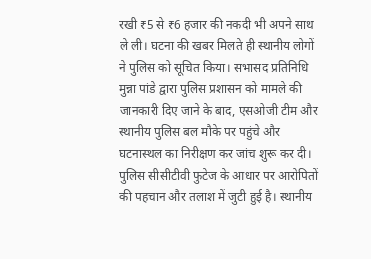रखी ₹5 से ₹6 हजार की नकदी भी अपने साथ ले ली। घटना की खबर मिलते ही स्थानीय लोगों ने पुलिस को सूचित किया। सभासद प्रतिनिधि मुन्ना पांडे द्वारा पुलिस प्रशासन को मामले की जानकारी दिए जाने के बाद, एसओजी टीम और स्थानीय पुलिस बल मौके पर पहुंचे और घटनास्थल का निरीक्षण कर जांच शुरू कर दी। पुलिस सीसीटीवी फुटेज के आधार पर आरोपितों की पहचान और तलाश में जुटी हुई है। स्थानीय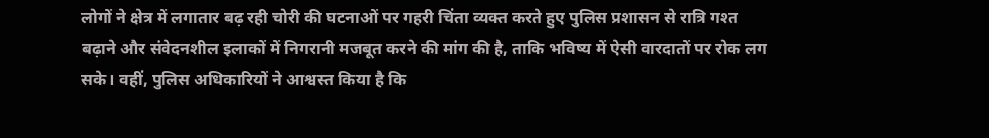लोगों ने क्षेत्र में लगातार बढ़ रही चोरी की घटनाओं पर गहरी चिंता व्यक्त करते हुए पुलिस प्रशासन से रात्रि गश्त बढ़ाने और संवेदनशील इलाकों में निगरानी मजबूत करने की मांग की है, ताकि भविष्य में ऐसी वारदातों पर रोक लग सके। वहीं, पुलिस अधिकारियों ने आश्वस्त किया है कि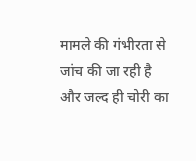मामले की गंभीरता से जांच की जा रही है और जल्द ही चोरी का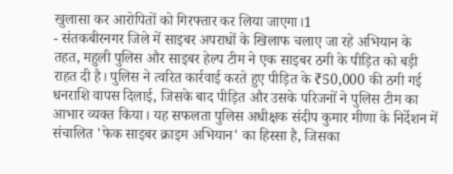खुलासा कर आरोपितों को गिरफ्तार कर लिया जाएगा।1
- संतकबीरनगर जिले में साइबर अपराधों के खिलाफ चलाए जा रहे अभियान के तहत, महुली पुलिस और साइबर हेल्प टीम ने एक साइबर ठगी के पीड़ित को बड़ी राहत दी है। पुलिस ने त्वरित कार्रवाई करते हुए पीड़ित के ₹50,000 की ठगी गई धनराशि वापस दिलाई, जिसके बाद पीड़ित और उसके परिजनों ने पुलिस टीम का आभार व्यक्त किया। यह सफलता पुलिस अधीक्षक संदीप कुमार मीणा के निर्देशन में संचालित 'फेक साइबर क्राइम अभियान' का हिस्सा है, जिसका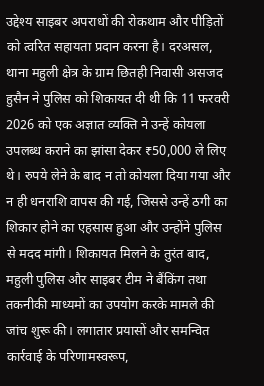उद्देश्य साइबर अपराधों की रोकथाम और पीड़ितों को त्वरित सहायता प्रदान करना है। दरअसल, थाना महुली क्षेत्र के ग्राम छितही निवासी असजद हुसैन ने पुलिस को शिकायत दी थी कि 11 फरवरी 2026 को एक अज्ञात व्यक्ति ने उन्हें कोयला उपलब्ध कराने का झांसा देकर ₹50,000 ले लिए थे। रुपये लेने के बाद न तो कोयला दिया गया और न ही धनराशि वापस की गई, जिससे उन्हें ठगी का शिकार होने का एहसास हुआ और उन्होंने पुलिस से मदद मांगी। शिकायत मिलने के तुरंत बाद, महुली पुलिस और साइबर टीम ने बैंकिंग तथा तकनीकी माध्यमों का उपयोग करके मामले की जांच शुरू की। लगातार प्रयासों और समन्वित कार्रवाई के परिणामस्वरूप,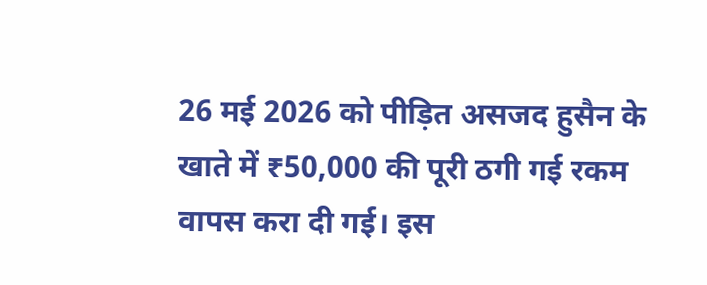26 मई 2026 को पीड़ित असजद हुसैन के खाते में ₹50,000 की पूरी ठगी गई रकम वापस करा दी गई। इस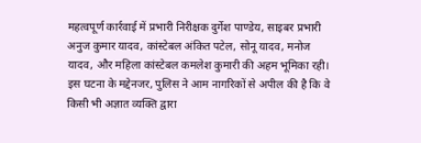महत्वपूर्ण कार्रवाई में प्रभारी निरीक्षक दुर्गेश पाण्डेय, साइबर प्रभारी अनुज कुमार यादव, कांस्टेबल अंकित पटेल, सोनू यादव, मनोज यादव, और महिला कांस्टेबल कमलेश कुमारी की अहम भूमिका रही। इस घटना के मद्देनजर, पुलिस ने आम नागरिकों से अपील की है कि वे किसी भी अज्ञात व्यक्ति द्वारा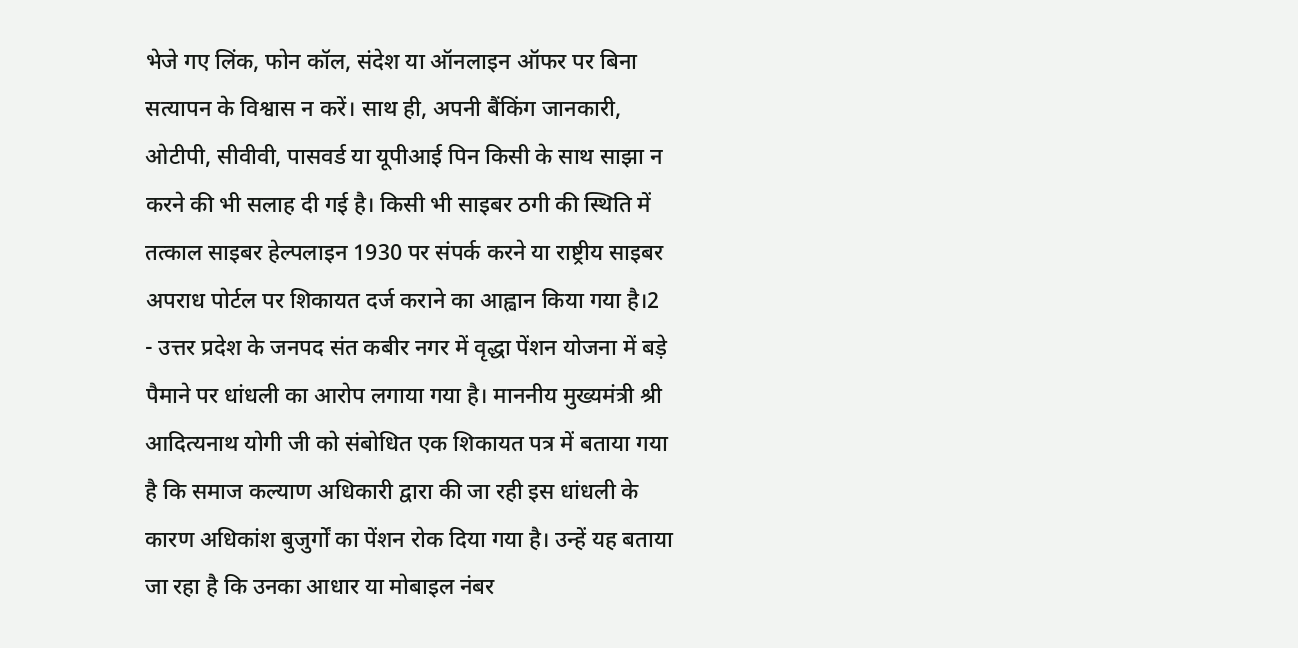भेजे गए लिंक, फोन कॉल, संदेश या ऑनलाइन ऑफर पर बिना सत्यापन के विश्वास न करें। साथ ही, अपनी बैंकिंग जानकारी, ओटीपी, सीवीवी, पासवर्ड या यूपीआई पिन किसी के साथ साझा न करने की भी सलाह दी गई है। किसी भी साइबर ठगी की स्थिति में तत्काल साइबर हेल्पलाइन 1930 पर संपर्क करने या राष्ट्रीय साइबर अपराध पोर्टल पर शिकायत दर्ज कराने का आह्वान किया गया है।2
- उत्तर प्रदेश के जनपद संत कबीर नगर में वृद्धा पेंशन योजना में बड़े पैमाने पर धांधली का आरोप लगाया गया है। माननीय मुख्यमंत्री श्री आदित्यनाथ योगी जी को संबोधित एक शिकायत पत्र में बताया गया है कि समाज कल्याण अधिकारी द्वारा की जा रही इस धांधली के कारण अधिकांश बुजुर्गों का पेंशन रोक दिया गया है। उन्हें यह बताया जा रहा है कि उनका आधार या मोबाइल नंबर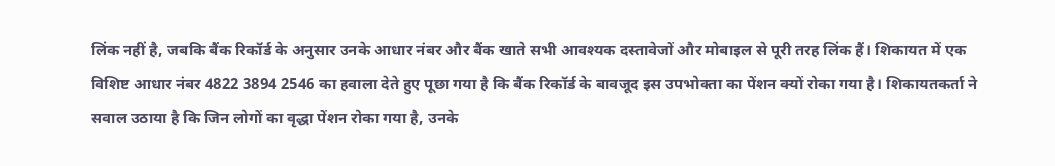लिंक नहीं है, जबकि बैंक रिकॉर्ड के अनुसार उनके आधार नंबर और बैंक खाते सभी आवश्यक दस्तावेजों और मोबाइल से पूरी तरह लिंक हैं। शिकायत में एक विशिष्ट आधार नंबर 4822 3894 2546 का हवाला देते हुए पूछा गया है कि बैंक रिकॉर्ड के बावजूद इस उपभोक्ता का पेंशन क्यों रोका गया है। शिकायतकर्ता ने सवाल उठाया है कि जिन लोगों का वृद्धा पेंशन रोका गया है, उनके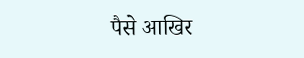पैसे आखिर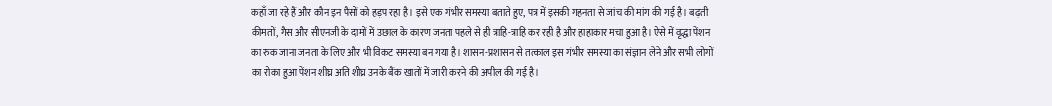कहाँ जा रहे हैं और कौन इन पैसों को हड़प रहा है। इसे एक गंभीर समस्या बताते हुए, पत्र में इसकी गहनता से जांच की मांग की गई है। बढ़ती कीमतों, गैस और सीएनजी के दामों में उछाल के कारण जनता पहले से ही त्राहि-त्राहि कर रही है और हाहाकार मचा हुआ है। ऐसे में वृद्धा पेंशन का रुक जाना जनता के लिए और भी विकट समस्या बन गया है। शासन-प्रशासन से तत्काल इस गंभीर समस्या का संज्ञान लेने और सभी लोगों का रोका हुआ पेंशन शीघ्र अति शीघ्र उनके बैंक खातों में जारी करने की अपील की गई है।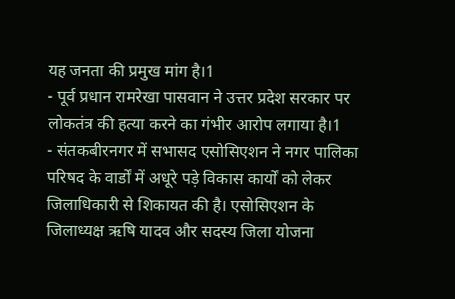यह जनता की प्रमुख मांग है।1
- पूर्व प्रधान रामरेखा पासवान ने उत्तर प्रदेश सरकार पर लोकतंत्र की हत्या करने का गंभीर आरोप लगाया है।1
- संतकबीरनगर में सभासद एसोसिएशन ने नगर पालिका परिषद के वार्डों में अधूरे पड़े विकास कार्यों को लेकर जिलाधिकारी से शिकायत की है। एसोसिएशन के जिलाध्यक्ष ऋषि यादव और सदस्य जिला योजना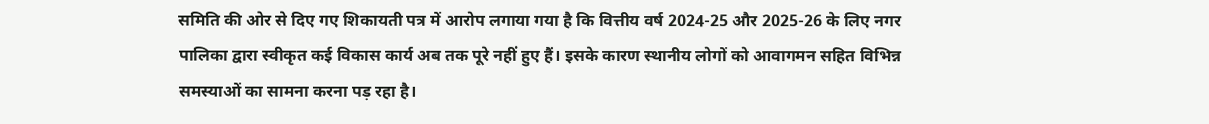समिति की ओर से दिए गए शिकायती पत्र में आरोप लगाया गया है कि वित्तीय वर्ष 2024-25 और 2025-26 के लिए नगर पालिका द्वारा स्वीकृत कई विकास कार्य अब तक पूरे नहीं हुए हैं। इसके कारण स्थानीय लोगों को आवागमन सहित विभिन्न समस्याओं का सामना करना पड़ रहा है।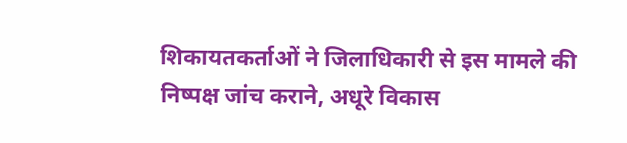शिकायतकर्ताओं ने जिलाधिकारी से इस मामले की निष्पक्ष जांच कराने, अधूरे विकास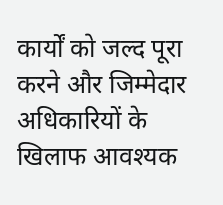कार्यों को जल्द पूरा करने और जिम्मेदार अधिकारियों के खिलाफ आवश्यक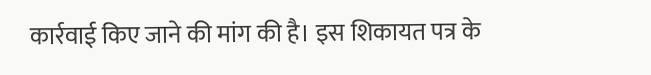कार्रवाई किए जाने की मांग की है। इस शिकायत पत्र के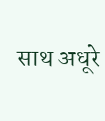साथ अधूरे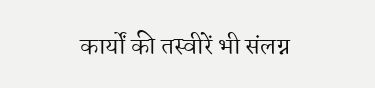कार्यों की तस्वीरें भी संलग्न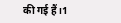की गई हैं।1